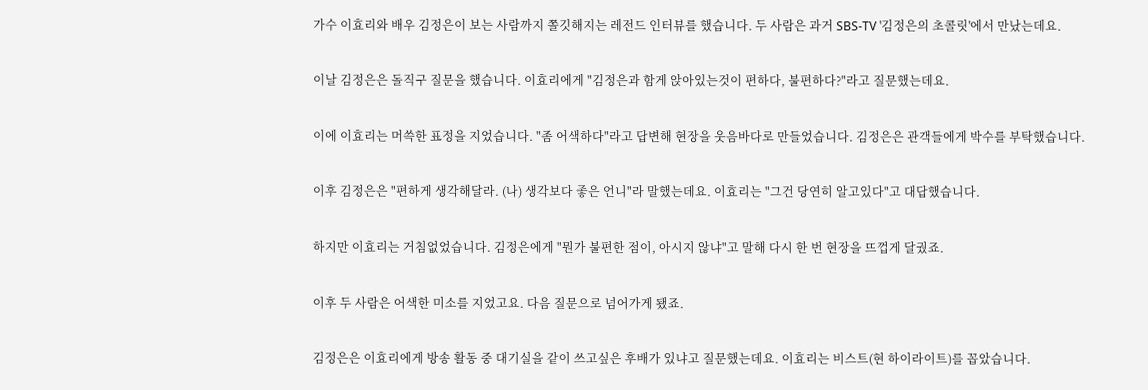가수 이효리와 배우 김정은이 보는 사람까지 쫄깃해지는 레전드 인터뷰를 했습니다. 두 사람은 과거 SBS-TV '김정은의 초콜릿'에서 만났는데요.

이날 김정은은 돌직구 질문을 했습니다. 이효리에게 "김정은과 함게 앉아있는것이 편하다, 불편하다?"라고 질문했는데요.

이에 이효리는 머쓱한 표정을 지었습니다. "좀 어색하다"라고 답변해 현장을 웃음바다로 만들었습니다. 김정은은 관객들에게 박수를 부탁했습니다.

이후 김정은은 "편하게 생각해달라. (나) 생각보다 좋은 언니"라 말했는데요. 이효리는 "그건 당연히 알고있다"고 대답했습니다.

하지만 이효리는 거침없었습니다. 김정은에게 "뭔가 불편한 점이, 아시지 않냐"고 말해 다시 한 번 현장을 뜨껍게 달궜죠.

이후 두 사람은 어색한 미소를 지었고요. 다음 질문으로 넘어가게 됐죠.

김정은은 이효리에게 방송 활동 중 대기실을 같이 쓰고싶은 후배가 있냐고 질문했는데요. 이효리는 비스트(현 하이라이트)를 꼽았습니다.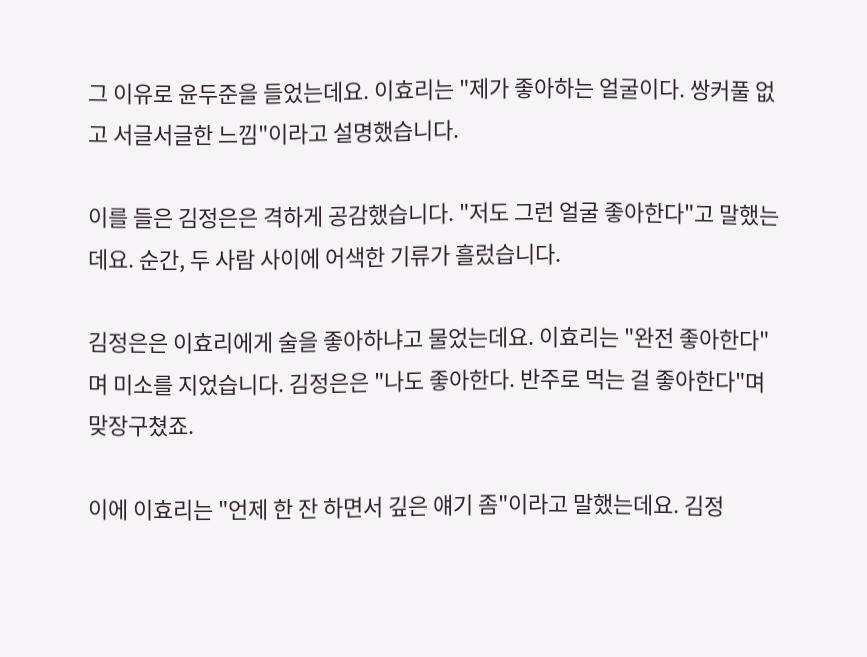그 이유로 윤두준을 들었는데요. 이효리는 "제가 좋아하는 얼굴이다. 쌍커풀 없고 서글서글한 느낌"이라고 설명했습니다.

이를 들은 김정은은 격하게 공감했습니다. "저도 그런 얼굴 좋아한다"고 말했는데요. 순간, 두 사람 사이에 어색한 기류가 흘렀습니다.

김정은은 이효리에게 술을 좋아하냐고 물었는데요. 이효리는 "완전 좋아한다"며 미소를 지었습니다. 김정은은 "나도 좋아한다. 반주로 먹는 걸 좋아한다"며 맞장구쳤죠.

이에 이효리는 "언제 한 잔 하면서 깊은 얘기 좀"이라고 말했는데요. 김정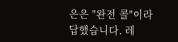은은 "완전 콜"이라 답했습니다. 레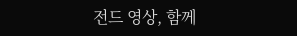전드 영상, 함께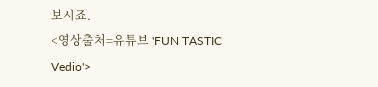보시죠.
<영상출처=유튜브 'FUN TASTIC Vedio'>